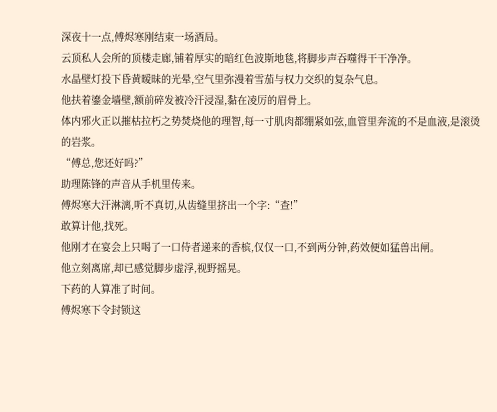深夜十一点,傅烬寒刚结束一场酒局。
云顶私人会所的顶楼走廊,铺着厚实的暗红色波斯地毯,将脚步声吞噬得干干净净。
水晶壁灯投下昏黄暧昧的光晕,空气里弥漫着雪茄与权力交织的复杂气息。
他扶着鎏金墙壁,额前碎发被冷汗浸湿,黏在凌厉的眉骨上。
体内邪火正以摧枯拉朽之势焚烧他的理智,每一寸肌肉都绷紧如弦,血管里奔流的不是血液,是滚烫的岩浆。
“傅总,您还好吗?”
助理陈锋的声音从手机里传来。
傅烬寒大汗淋漓,听不真切,从齿缝里挤出一个字:“查!”
敢算计他,找死。
他刚才在宴会上只喝了一口侍者递来的香槟,仅仅一口,不到两分钟,药效便如猛兽出闸。
他立刻离席,却已感觉脚步虚浮,视野摇晃。
下药的人算准了时间。
傅烬寒下令封锁这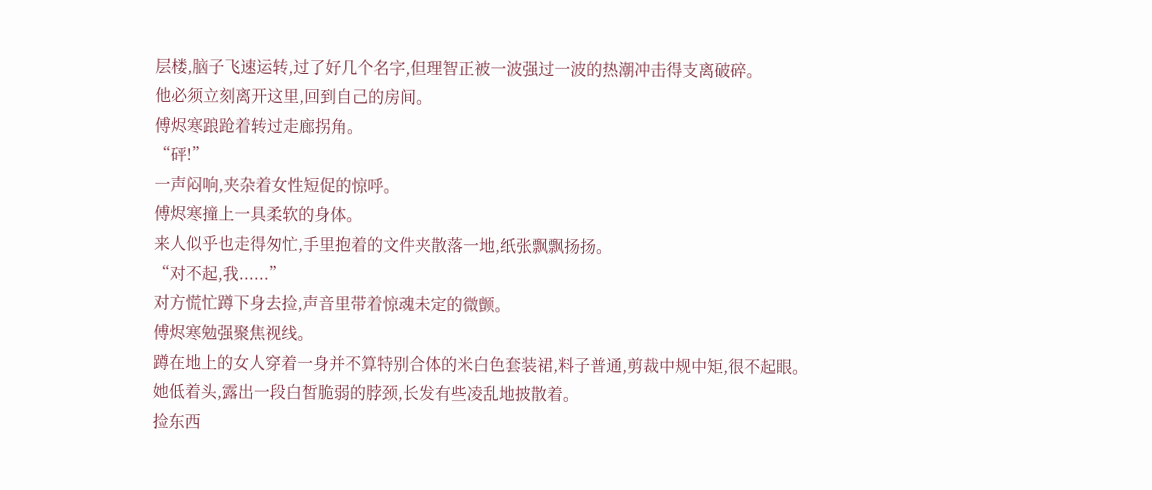层楼,脑子飞速运转,过了好几个名字,但理智正被一波强过一波的热潮冲击得支离破碎。
他必须立刻离开这里,回到自己的房间。
傅烬寒踉跄着转过走廊拐角。
“砰!”
一声闷响,夹杂着女性短促的惊呼。
傅烬寒撞上一具柔软的身体。
来人似乎也走得匆忙,手里抱着的文件夹散落一地,纸张飘飘扬扬。
“对不起,我......”
对方慌忙蹲下身去捡,声音里带着惊魂未定的微颤。
傅烬寒勉强聚焦视线。
蹲在地上的女人穿着一身并不算特别合体的米白色套装裙,料子普通,剪裁中规中矩,很不起眼。
她低着头,露出一段白皙脆弱的脖颈,长发有些凌乱地披散着。
捡东西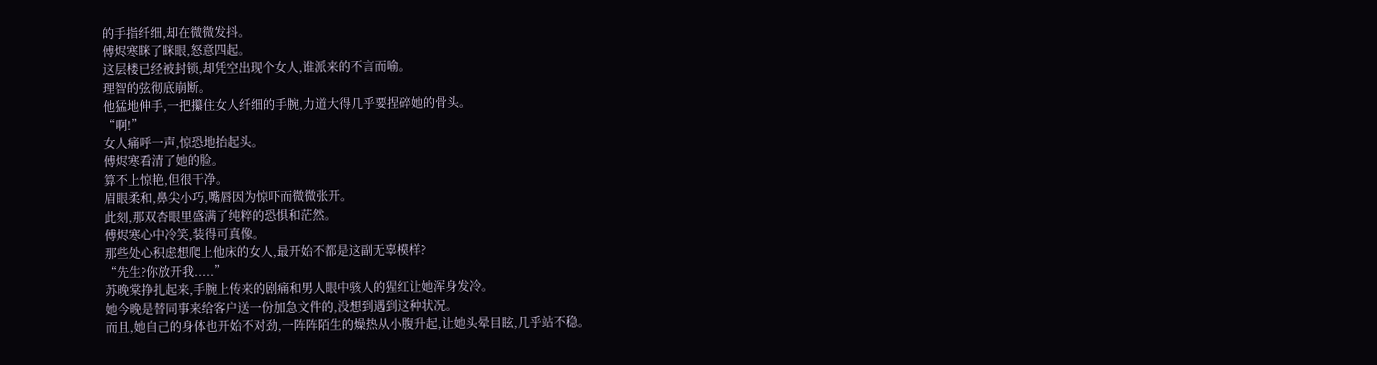的手指纤细,却在微微发抖。
傅烬寒眯了眯眼,怒意四起。
这层楼已经被封锁,却凭空出现个女人,谁派来的不言而喻。
理智的弦彻底崩断。
他猛地伸手,一把攥住女人纤细的手腕,力道大得几乎要捏碎她的骨头。
“啊!”
女人痛呼一声,惊恐地抬起头。
傅烬寒看清了她的脸。
算不上惊艳,但很干净。
眉眼柔和,鼻尖小巧,嘴唇因为惊吓而微微张开。
此刻,那双杏眼里盛满了纯粹的恐惧和茫然。
傅烬寒心中冷笑,装得可真像。
那些处心积虑想爬上他床的女人,最开始不都是这副无辜模样?
“先生?你放开我.....”
苏晚棠挣扎起来,手腕上传来的剧痛和男人眼中骇人的猩红让她浑身发冷。
她今晚是替同事来给客户送一份加急文件的,没想到遇到这种状况。
而且,她自己的身体也开始不对劲,一阵阵陌生的燥热从小腹升起,让她头晕目眩,几乎站不稳。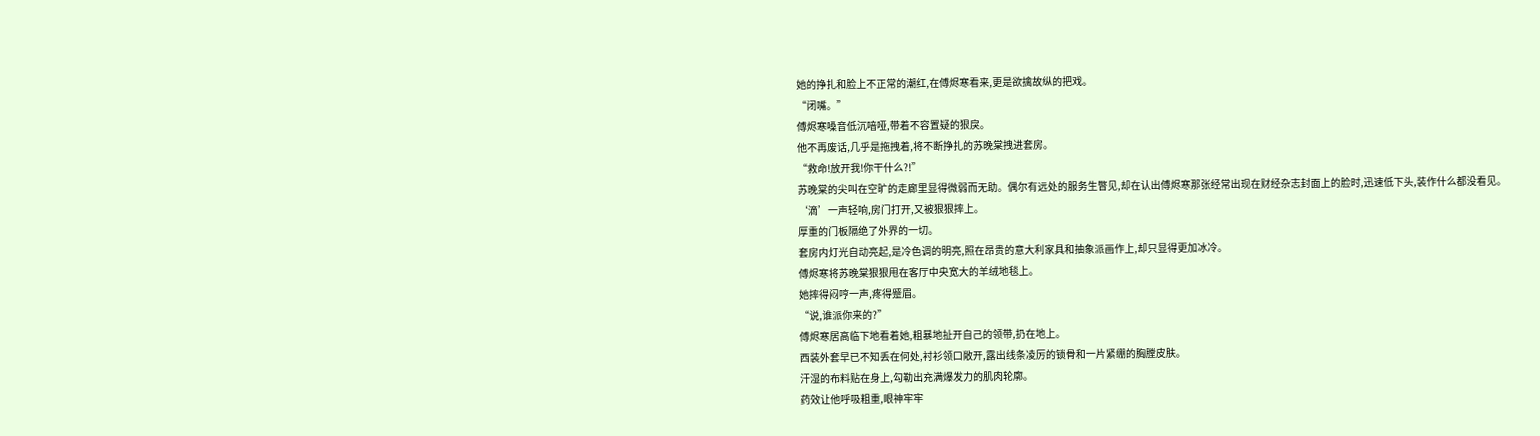她的挣扎和脸上不正常的潮红,在傅烬寒看来,更是欲擒故纵的把戏。
“闭嘴。”
傅烬寒嗓音低沉喑哑,带着不容置疑的狠戾。
他不再废话,几乎是拖拽着,将不断挣扎的苏晚棠拽进套房。
“救命!放开我!你干什么?!”
苏晚棠的尖叫在空旷的走廊里显得微弱而无助。偶尔有远处的服务生瞥见,却在认出傅烬寒那张经常出现在财经杂志封面上的脸时,迅速低下头,装作什么都没看见。
‘滴’一声轻响,房门打开,又被狠狠摔上。
厚重的门板隔绝了外界的一切。
套房内灯光自动亮起,是冷色调的明亮,照在昂贵的意大利家具和抽象派画作上,却只显得更加冰冷。
傅烬寒将苏晚棠狠狠甩在客厅中央宽大的羊绒地毯上。
她摔得闷哼一声,疼得蹙眉。
“说,谁派你来的?”
傅烬寒居高临下地看着她,粗暴地扯开自己的领带,扔在地上。
西装外套早已不知丢在何处,衬衫领口敞开,露出线条凌厉的锁骨和一片紧绷的胸膛皮肤。
汗湿的布料贴在身上,勾勒出充满爆发力的肌肉轮廓。
药效让他呼吸粗重,眼神牢牢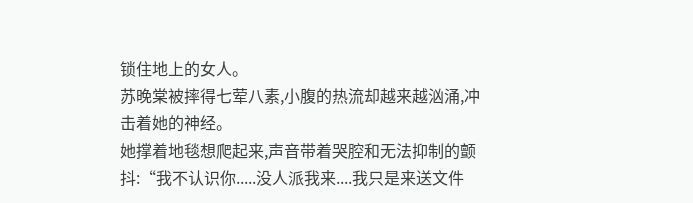锁住地上的女人。
苏晚棠被摔得七荤八素,小腹的热流却越来越汹涌,冲击着她的神经。
她撑着地毯想爬起来,声音带着哭腔和无法抑制的颤抖:“我不认识你.....没人派我来....我只是来送文件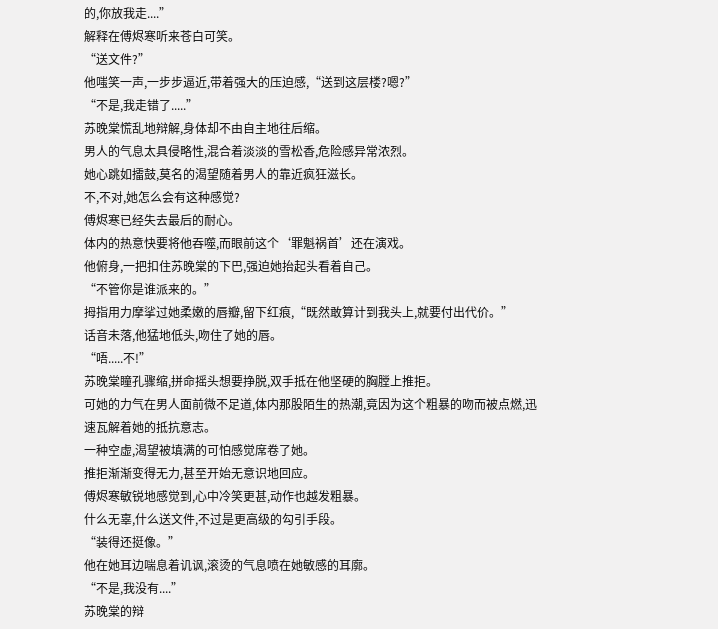的,你放我走....”
解释在傅烬寒听来苍白可笑。
“送文件?”
他嗤笑一声,一步步逼近,带着强大的压迫感,“送到这层楼?嗯?”
“不是,我走错了.....”
苏晚棠慌乱地辩解,身体却不由自主地往后缩。
男人的气息太具侵略性,混合着淡淡的雪松香,危险感异常浓烈。
她心跳如擂鼓,莫名的渴望随着男人的靠近疯狂滋长。
不,不对,她怎么会有这种感觉?
傅烬寒已经失去最后的耐心。
体内的热意快要将他吞噬,而眼前这个‘罪魁祸首’还在演戏。
他俯身,一把扣住苏晚棠的下巴,强迫她抬起头看着自己。
“不管你是谁派来的。”
拇指用力摩挲过她柔嫩的唇瓣,留下红痕,“既然敢算计到我头上,就要付出代价。”
话音未落,他猛地低头,吻住了她的唇。
“唔.....不!”
苏晚棠瞳孔骤缩,拼命摇头想要挣脱,双手抵在他坚硬的胸膛上推拒。
可她的力气在男人面前微不足道,体内那股陌生的热潮,竟因为这个粗暴的吻而被点燃,迅速瓦解着她的抵抗意志。
一种空虚,渴望被填满的可怕感觉席卷了她。
推拒渐渐变得无力,甚至开始无意识地回应。
傅烬寒敏锐地感觉到,心中冷笑更甚,动作也越发粗暴。
什么无辜,什么送文件,不过是更高级的勾引手段。
“装得还挺像。”
他在她耳边喘息着讥讽,滚烫的气息喷在她敏感的耳廓。
“不是,我没有....”
苏晚棠的辩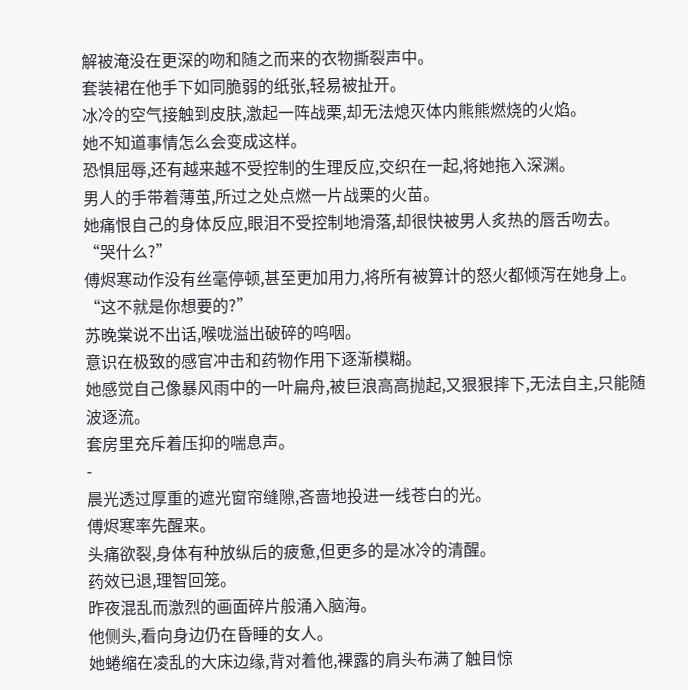解被淹没在更深的吻和随之而来的衣物撕裂声中。
套装裙在他手下如同脆弱的纸张,轻易被扯开。
冰冷的空气接触到皮肤,激起一阵战栗,却无法熄灭体内熊熊燃烧的火焰。
她不知道事情怎么会变成这样。
恐惧屈辱,还有越来越不受控制的生理反应,交织在一起,将她拖入深渊。
男人的手带着薄茧,所过之处点燃一片战栗的火苗。
她痛恨自己的身体反应,眼泪不受控制地滑落,却很快被男人炙热的唇舌吻去。
“哭什么?”
傅烬寒动作没有丝毫停顿,甚至更加用力,将所有被算计的怒火都倾泻在她身上。
“这不就是你想要的?”
苏晚棠说不出话,喉咙溢出破碎的呜咽。
意识在极致的感官冲击和药物作用下逐渐模糊。
她感觉自己像暴风雨中的一叶扁舟,被巨浪高高抛起,又狠狠摔下,无法自主,只能随波逐流。
套房里充斥着压抑的喘息声。
-
晨光透过厚重的遮光窗帘缝隙,吝啬地投进一线苍白的光。
傅烬寒率先醒来。
头痛欲裂,身体有种放纵后的疲惫,但更多的是冰冷的清醒。
药效已退,理智回笼。
昨夜混乱而激烈的画面碎片般涌入脑海。
他侧头,看向身边仍在昏睡的女人。
她蜷缩在凌乱的大床边缘,背对着他,裸露的肩头布满了触目惊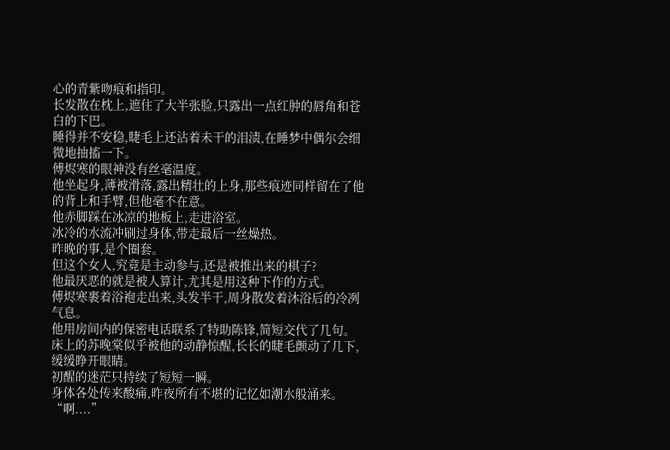心的青紫吻痕和指印。
长发散在枕上,遮住了大半张脸,只露出一点红肿的唇角和苍白的下巴。
睡得并不安稳,睫毛上还沾着未干的泪渍,在睡梦中偶尔会细微地抽搐一下。
傅烬寒的眼神没有丝毫温度。
他坐起身,薄被滑落,露出精壮的上身,那些痕迹同样留在了他的背上和手臂,但他毫不在意。
他赤脚踩在冰凉的地板上,走进浴室。
冰冷的水流冲刷过身体,带走最后一丝燥热。
昨晚的事,是个圈套。
但这个女人,究竟是主动参与,还是被推出来的棋子?
他最厌恶的就是被人算计,尤其是用这种下作的方式。
傅烬寒裹着浴袍走出来,头发半干,周身散发着沐浴后的冷冽气息。
他用房间内的保密电话联系了特助陈锋,简短交代了几句。
床上的苏晚棠似乎被他的动静惊醒,长长的睫毛颤动了几下,缓缓睁开眼睛。
初醒的迷茫只持续了短短一瞬。
身体各处传来酸痛,昨夜所有不堪的记忆如潮水般涌来。
“啊....”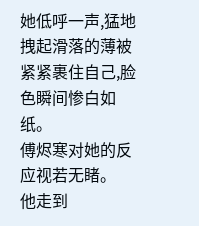她低呼一声,猛地拽起滑落的薄被紧紧裹住自己,脸色瞬间惨白如纸。
傅烬寒对她的反应视若无睹。
他走到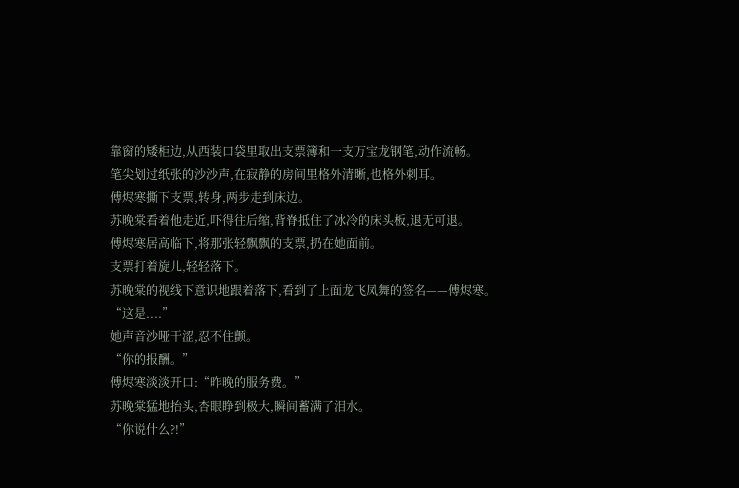靠窗的矮柜边,从西装口袋里取出支票簿和一支万宝龙钢笔,动作流畅。
笔尖划过纸张的沙沙声,在寂静的房间里格外清晰,也格外刺耳。
傅烬寒撕下支票,转身,两步走到床边。
苏晚棠看着他走近,吓得往后缩,背脊抵住了冰冷的床头板,退无可退。
傅烬寒居高临下,将那张轻飘飘的支票,扔在她面前。
支票打着旋儿,轻轻落下。
苏晚棠的视线下意识地跟着落下,看到了上面龙飞凤舞的签名——傅烬寒。
“这是....”
她声音沙哑干涩,忍不住颤。
“你的报酬。”
傅烬寒淡淡开口:“昨晚的服务费。”
苏晚棠猛地抬头,杏眼睁到极大,瞬间蓄满了泪水。
“你说什么?!”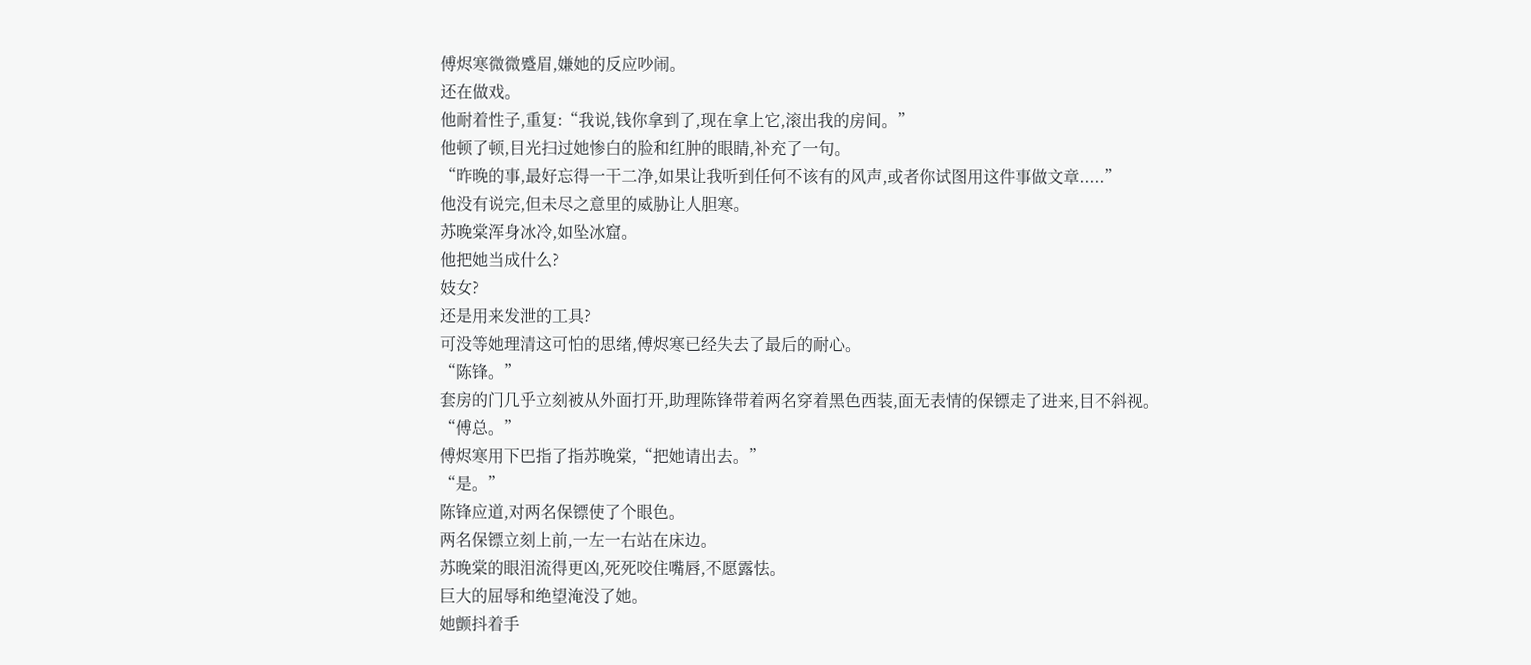傅烬寒微微蹙眉,嫌她的反应吵闹。
还在做戏。
他耐着性子,重复:“我说,钱你拿到了,现在拿上它,滚出我的房间。”
他顿了顿,目光扫过她惨白的脸和红肿的眼睛,补充了一句。
“昨晚的事,最好忘得一干二净,如果让我听到任何不该有的风声,或者你试图用这件事做文章.....”
他没有说完,但未尽之意里的威胁让人胆寒。
苏晚棠浑身冰冷,如坠冰窟。
他把她当成什么?
妓女?
还是用来发泄的工具?
可没等她理清这可怕的思绪,傅烬寒已经失去了最后的耐心。
“陈锋。”
套房的门几乎立刻被从外面打开,助理陈锋带着两名穿着黑色西装,面无表情的保镖走了进来,目不斜视。
“傅总。”
傅烬寒用下巴指了指苏晚棠,“把她请出去。”
“是。”
陈锋应道,对两名保镖使了个眼色。
两名保镖立刻上前,一左一右站在床边。
苏晚棠的眼泪流得更凶,死死咬住嘴唇,不愿露怯。
巨大的屈辱和绝望淹没了她。
她颤抖着手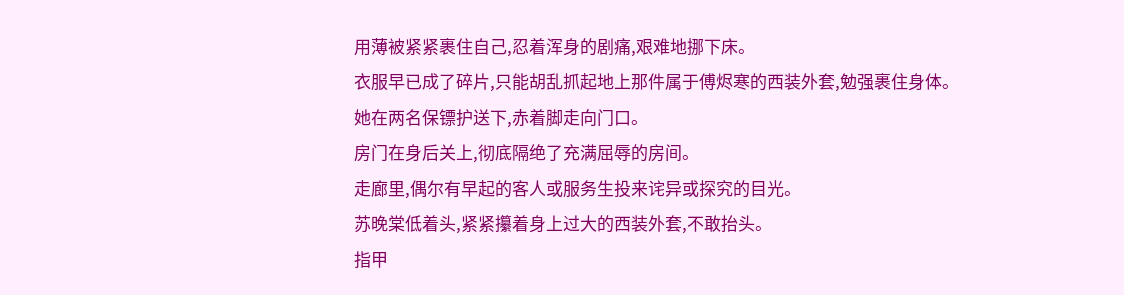用薄被紧紧裹住自己,忍着浑身的剧痛,艰难地挪下床。
衣服早已成了碎片,只能胡乱抓起地上那件属于傅烬寒的西装外套,勉强裹住身体。
她在两名保镖护送下,赤着脚走向门口。
房门在身后关上,彻底隔绝了充满屈辱的房间。
走廊里,偶尔有早起的客人或服务生投来诧异或探究的目光。
苏晚棠低着头,紧紧攥着身上过大的西装外套,不敢抬头。
指甲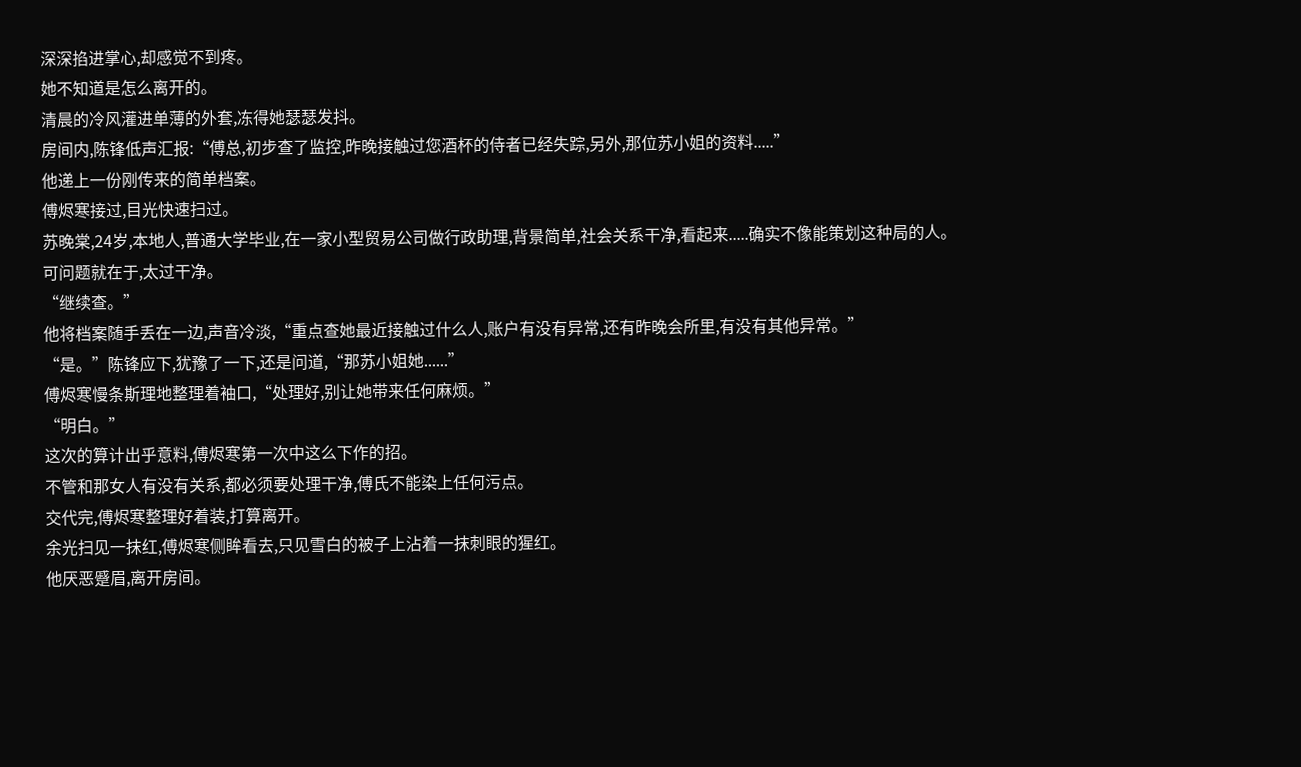深深掐进掌心,却感觉不到疼。
她不知道是怎么离开的。
清晨的冷风灌进单薄的外套,冻得她瑟瑟发抖。
房间内,陈锋低声汇报:“傅总,初步查了监控,昨晚接触过您酒杯的侍者已经失踪,另外,那位苏小姐的资料.....”
他递上一份刚传来的简单档案。
傅烬寒接过,目光快速扫过。
苏晚棠,24岁,本地人,普通大学毕业,在一家小型贸易公司做行政助理,背景简单,社会关系干净,看起来.....确实不像能策划这种局的人。
可问题就在于,太过干净。
“继续查。”
他将档案随手丢在一边,声音冷淡,“重点查她最近接触过什么人,账户有没有异常,还有昨晚会所里,有没有其他异常。”
“是。”陈锋应下,犹豫了一下,还是问道,“那苏小姐她......”
傅烬寒慢条斯理地整理着袖口,“处理好,别让她带来任何麻烦。”
“明白。”
这次的算计出乎意料,傅烬寒第一次中这么下作的招。
不管和那女人有没有关系,都必须要处理干净,傅氏不能染上任何污点。
交代完,傅烬寒整理好着装,打算离开。
余光扫见一抹红,傅烬寒侧眸看去,只见雪白的被子上沾着一抹刺眼的猩红。
他厌恶蹙眉,离开房间。